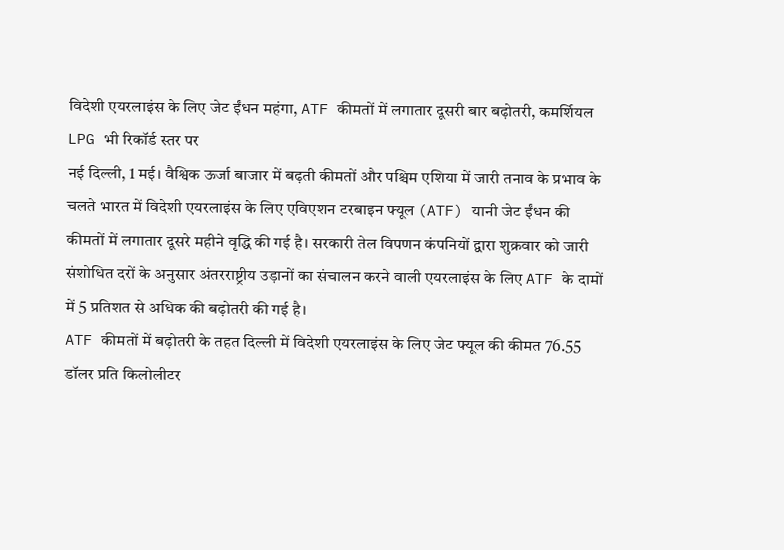विदेशी एयरलाइंस के लिए जेट ईंधन महंगा, ATF कीमतों में लगातार दूसरी बार बढ़ोतरी, कमर्शियल LPG भी रिकॉर्ड स्तर पर
नई दिल्ली, 1 मई। वैश्विक ऊर्जा बाजार में बढ़ती कीमतों और पश्चिम एशिया में जारी तनाव के प्रभाव के चलते भारत में विदेशी एयरलाइंस के लिए एविएशन टरबाइन फ्यूल (ATF) यानी जेट ईंधन की कीमतों में लगातार दूसरे महीने वृद्धि की गई है। सरकारी तेल विपणन कंपनियों द्वारा शुक्रवार को जारी संशोधित दरों के अनुसार अंतरराष्ट्रीय उड़ानों का संचालन करने वाली एयरलाइंस के लिए ATF के दामों में 5 प्रतिशत से अधिक की बढ़ोतरी की गई है।
ATF कीमतों में बढ़ोतरी के तहत दिल्ली में विदेशी एयरलाइंस के लिए जेट फ्यूल की कीमत 76.55 डॉलर प्रति किलोलीटर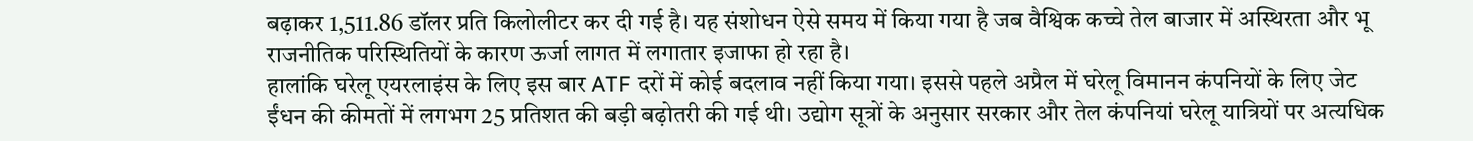बढ़ाकर 1,511.86 डॉलर प्रति किलोलीटर कर दी गई है। यह संशोधन ऐसे समय में किया गया है जब वैश्विक कच्चे तेल बाजार में अस्थिरता और भू राजनीतिक परिस्थितियों के कारण ऊर्जा लागत में लगातार इजाफा हो रहा है।
हालांकि घरेलू एयरलाइंस के लिए इस बार ATF दरों में कोई बदलाव नहीं किया गया। इससे पहले अप्रैल में घरेलू विमानन कंपनियों के लिए जेट ईंधन की कीमतों में लगभग 25 प्रतिशत की बड़ी बढ़ोतरी की गई थी। उद्योग सूत्रों के अनुसार सरकार और तेल कंपनियां घरेलू यात्रियों पर अत्यधिक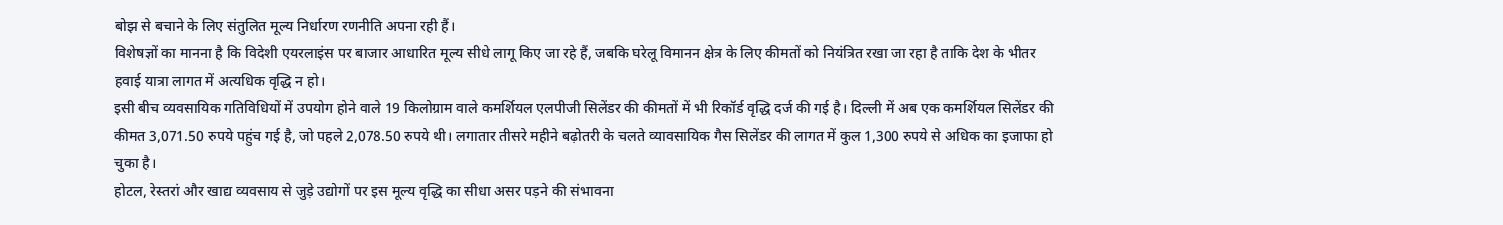बोझ से बचाने के लिए संतुलित मूल्य निर्धारण रणनीति अपना रही हैं।
विशेषज्ञों का मानना है कि विदेशी एयरलाइंस पर बाजार आधारित मूल्य सीधे लागू किए जा रहे हैं, जबकि घरेलू विमानन क्षेत्र के लिए कीमतों को नियंत्रित रखा जा रहा है ताकि देश के भीतर हवाई यात्रा लागत में अत्यधिक वृद्धि न हो।
इसी बीच व्यवसायिक गतिविधियों में उपयोग होने वाले 19 किलोग्राम वाले कमर्शियल एलपीजी सिलेंडर की कीमतों में भी रिकॉर्ड वृद्धि दर्ज की गई है। दिल्ली में अब एक कमर्शियल सिलेंडर की कीमत 3,071.50 रुपये पहुंच गई है, जो पहले 2,078.50 रुपये थी। लगातार तीसरे महीने बढ़ोतरी के चलते व्यावसायिक गैस सिलेंडर की लागत में कुल 1,300 रुपये से अधिक का इजाफा हो चुका है।
होटल, रेस्तरां और खाद्य व्यवसाय से जुड़े उद्योगों पर इस मूल्य वृद्धि का सीधा असर पड़ने की संभावना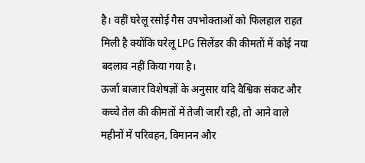है। वहीं घरेलू रसोई गैस उपभोक्ताओं को फिलहाल राहत मिली है क्योंकि घरेलू LPG सिलेंडर की कीमतों में कोई नया बदलाव नहीं किया गया है।
ऊर्जा बाजार विशेषज्ञों के अनुसार यदि वैश्विक संकट और कच्चे तेल की कीमतों में तेजी जारी रही, तो आने वाले महीनों में परिवहन, विमानन और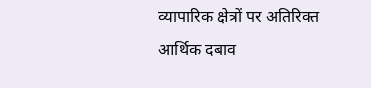व्यापारिक क्षेत्रों पर अतिरिक्त आर्थिक दबाव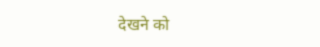देखने को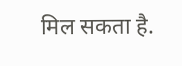मिल सकता है.